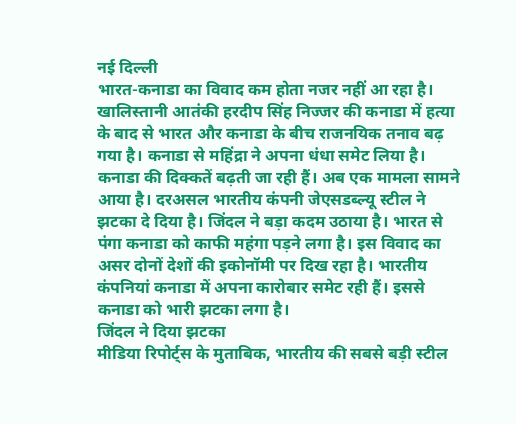नई दिल्ली
भारत-कनाडा का विवाद कम होता नजर नहीं आ रहा है। खालिस्तानी आतंकी हरदीप सिंह निज्जर की कनाडा में हत्या के बाद से भारत और कनाडा के बीच राजनयिक तनाव बढ़ गया है। कनाडा से महिंद्रा ने अपना धंधा समेट लिया है। कनाडा की दिक्कतें बढ़ती जा रही हैं। अब एक मामला सामने आया है। दरअसल भारतीय कंपनी जेएसडब्ल्यू स्टील ने झटका दे दिया है। जिंदल ने बड़ा कदम उठाया है। भारत से पंगा कनाडा को काफी महंगा पड़ने लगा है। इस विवाद का असर दोनों देशों की इकोनॉमी पर दिख रहा है। भारतीय कंपनियां कनाडा में अपना कारोबार समेट रही हैं। इससे कनाडा को भारी झटका लगा है।
जिंदल ने दिया झटका
मीडिया रिपोर्ट्स के मुताबिक, भारतीय की सबसे बड़ी स्टील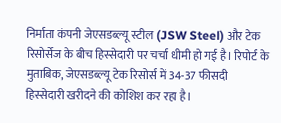निर्माता कंपनी जेएसडब्ल्यू स्टील (JSW Steel) और टेक रिसोर्सेज के बीच हिस्सेदारी पर चर्चा धीमी हो गई है। रिपोर्ट के मुताबिक, जेएसडब्ल्यू टेक रिसोर्स में 34-37 फीसदी हिस्सेदारी खरीदने की कोशिश कर रहा है।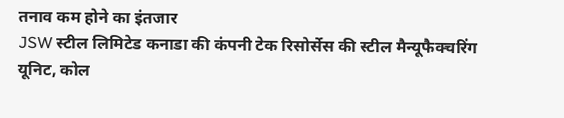तनाव कम होने का इंतजार
JSW स्टील लिमिटेड कनाडा की कंपनी टेक रिसोर्सेस की स्टील मैन्यूफैक्चरिंग यूनिट, कोल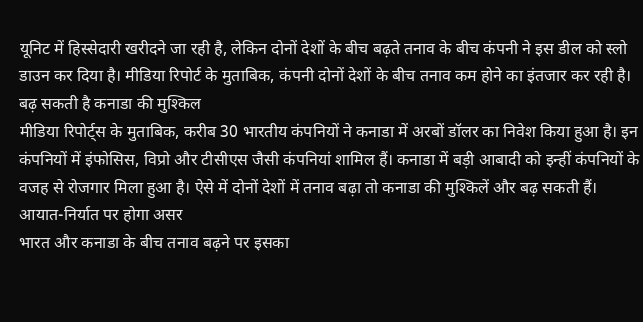यूनिट में हिस्सेदारी खरीदने जा रही है, लेकिन दोनों देशों के बीच बढ़ते तनाव के बीच कंपनी ने इस डील को स्लो डाउन कर दिया है। मीडिया रिपोर्ट के मुताबिक, कंपनी दोनों देशों के बीच तनाव कम होने का इंतजार कर रही है।
बढ़ सकती है कनाडा की मुश्किल
मीडिया रिपोर्ट्स के मुताबिक, करीब 30 भारतीय कंपनियों ने कनाडा में अरबों डॉलर का निवेश किया हुआ है। इन कंपनियों में इंफोसिस, विप्रो और टीसीएस जैसी कंपनियां शामिल हैं। कनाडा में बड़ी आबादी को इन्हीं कंपनियों के वजह से रोजगार मिला हुआ है। ऐसे में दोनों देशों में तनाव बढ़ा तो कनाडा की मुश्किलें और बढ़ सकती हैं।
आयात-निर्यात पर होगा असर
भारत और कनाडा के बीच तनाव बढ़ने पर इसका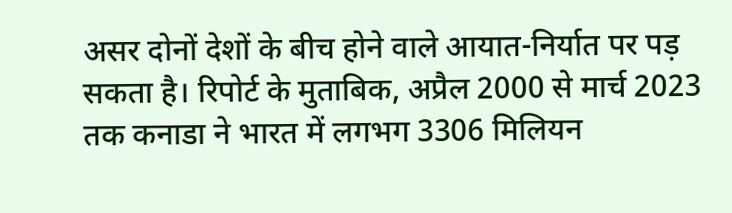असर दोनों देशों के बीच होने वाले आयात-निर्यात पर पड़ सकता है। रिपोर्ट के मुताबिक, अप्रैल 2000 से मार्च 2023 तक कनाडा ने भारत में लगभग 3306 मिलियन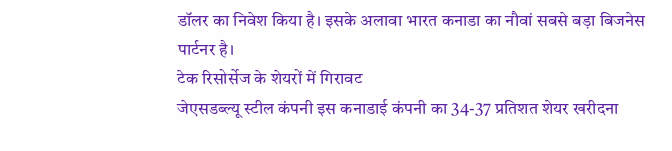डॉलर का निवेश किया है। इसके अलावा भारत कनाडा का नौवां सबसे बड़ा बिजनेस पार्टनर है।
टेक रिसोर्सेज के शेयरों में गिरावट
जेएसडब्ल्यू स्टील कंपनी इस कनाडाई कंपनी का 34-37 प्रतिशत शेयर खरीदना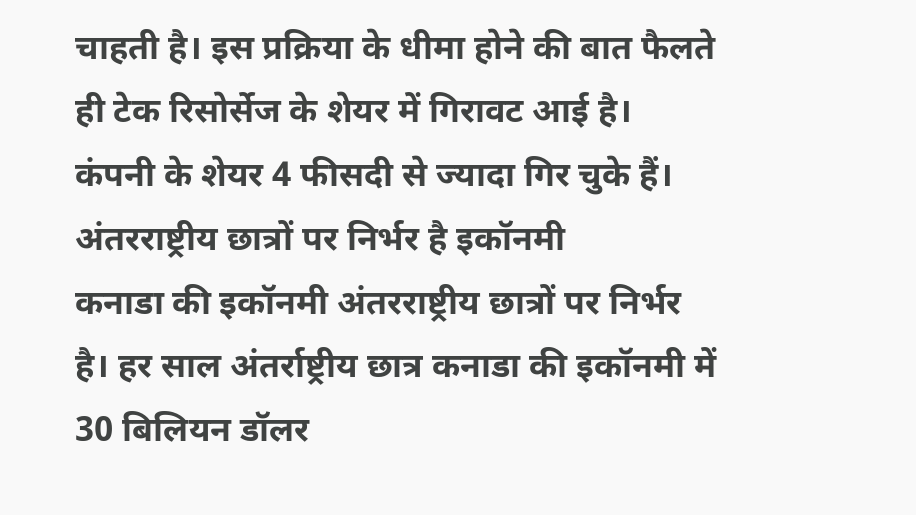चाहती है। इस प्रक्रिया के धीमा होने की बात फैलते ही टेक रिसोर्सेज के शेयर में गिरावट आई है। कंपनी के शेयर 4 फीसदी से ज्यादा गिर चुके हैं।
अंतरराष्ट्रीय छात्रों पर निर्भर है इकॉनमी
कनाडा की इकॉनमी अंतरराष्ट्रीय छात्रों पर निर्भर है। हर साल अंतर्राष्ट्रीय छात्र कनाडा की इकॉनमी में 30 बिलियन डॉलर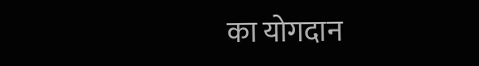का योगदान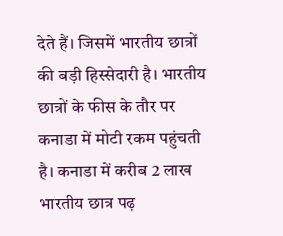देते हैं। जिसमें भारतीय छात्रों की बड़ी हिस्सेदारी है। भारतीय छात्रों के फीस के तौर पर कनाडा में मोटी रकम पहुंचती है। कनाडा में करीब 2 लाख भारतीय छात्र पढ़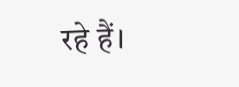रहे हैं।